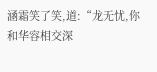涵霜笑了笑,道:“龙无忧,你和华容相交深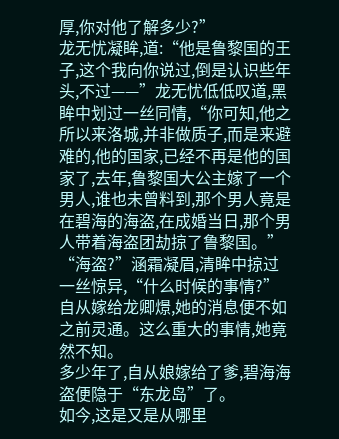厚,你对他了解多少?”
龙无忧凝眸,道:“他是鲁黎国的王子,这个我向你说过,倒是认识些年头,不过——”龙无忧低低叹道,黑眸中划过一丝同情,“你可知,他之所以来洛城,并非做质子,而是来避难的,他的国家,已经不再是他的国家了,去年,鲁黎国大公主嫁了一个男人,谁也未曾料到,那个男人竟是在碧海的海盗,在成婚当日,那个男人带着海盗团劫掠了鲁黎国。”
“海盗?”涵霜凝眉,清眸中掠过一丝惊异,“什么时候的事情?”
自从嫁给龙卿燝,她的消息便不如之前灵通。这么重大的事情,她竟然不知。
多少年了,自从娘嫁给了爹,碧海海盗便隐于“东龙岛”了。
如今,这是又是从哪里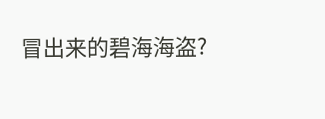冒出来的碧海海盗?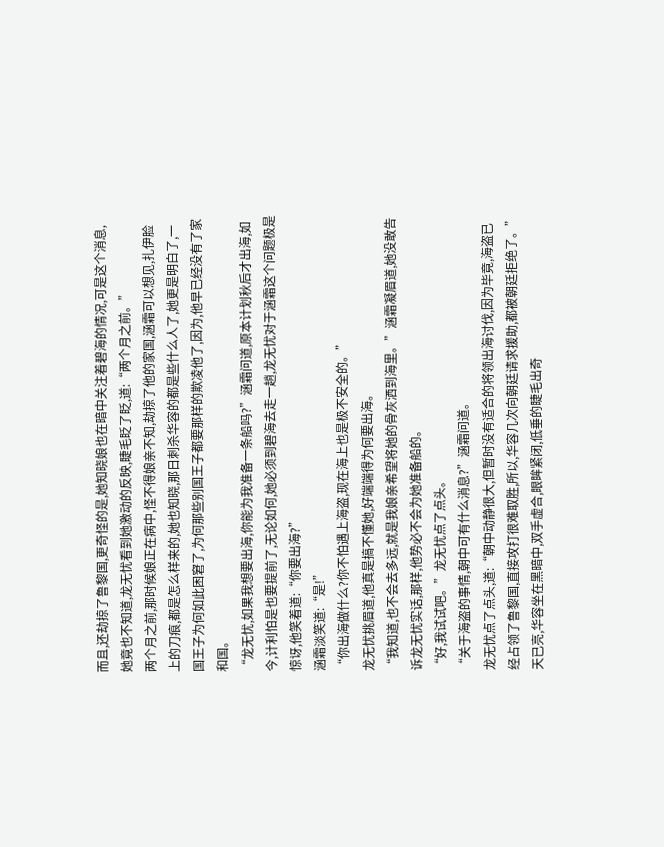而且,还劫掠了鲁黎国,更奇怪的是,她知晓娘也在暗中关注着碧海的情况,可是这个消息,她竟也不知道,龙无忧看到她激动的反映,睫毛眨了眨,道:“两个月之前。”
两个月之前,那时候娘正在病中,怪不得娘亲不知,劫掠了他的家国,涵霜可以想见,扎伊脸上的刀痕,都是怎么样来的,她也知晓,那日刺杀华容的都是些什么人了,她更是明白了,一国王子为何如此困窘了,为何那些别国王子都要那样的欺凌他了,因为,他早已经没有了家和国。
“龙无忧,如果我想要出海,你能为我准备一条船吗?”涵霜问道,原本计划秋后才出海,如今,计利怕是也要提前了,无论如何,她必须到碧海去走一趟,龙无忧对于涵霜这个问题极是惊讶,他笑着道:“你要出海?”
涵霜淡笑道:“是!”
“你出海做什么?你不怕遇上海盗,现在海上也是极不安全的。”
龙无忧挑眉道,他真是搞不懂她,好端端得为何要出海。
“我知道,也不会去多远,就是我娘亲希望将她的骨灰洒到海里。”涵霜凝眉道,她没敢告诉龙无忧实话,那样,他势必不会为她准备船的。
“好,我试试吧。”龙无忧点了点头。
“关于海盗的事情,朝中可有什么消息?”涵霜问道。
龙无忧点了点头,道:“朝中动静很大,但暂时没有适合的将领出海讨伐,因为毕竟,海盗已经占领了鲁黎国,直接攻打很难取胜,所以,华容几次向朝廷请求援助,都被朝廷拒绝了。”
天已亮,华容坐在黑暗中,双手虚合,眼眸紧闭,低垂的睫毛出奇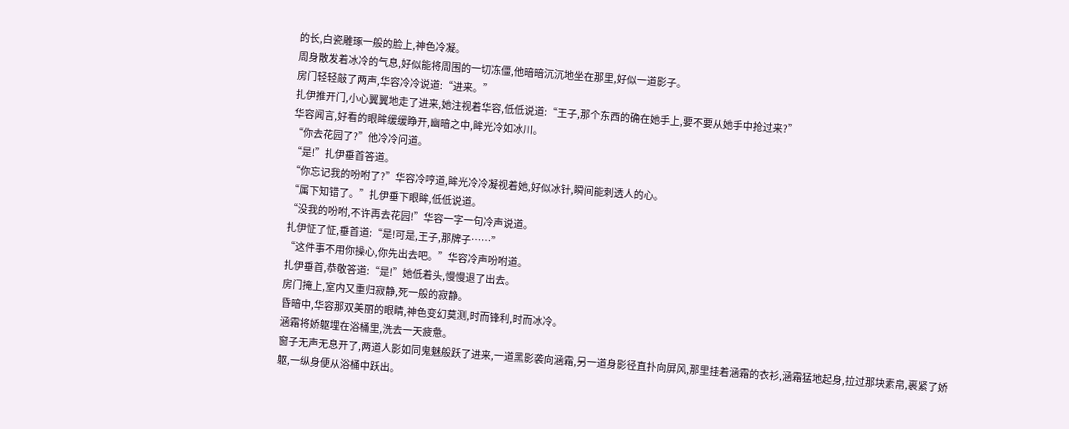的长,白瓷雕琢一般的脸上,神色冷凝。
周身散发着冰冷的气息,好似能将周围的一切冻僵,他暗暗沉沉地坐在那里,好似一道影子。
房门轻轻敲了两声,华容冷冷说道:“进来。”
扎伊推开门,小心翼翼地走了进来,她注视着华容,低低说道:“王子,那个东西的确在她手上,要不要从她手中抢过来?”
华容闻言,好看的眼眸缓缓睁开,幽暗之中,眸光冷如冰川。
“你去花园了?”他冷冷问道。
“是!”扎伊垂首答道。
“你忘记我的吩咐了?”华容冷哼道,眸光冷冷凝视着她,好似冰针,瞬间能刺透人的心。
“属下知错了。”扎伊垂下眼眸,低低说道。
“没我的吩咐,不许再去花园!”华容一字一句冷声说道。
扎伊怔了怔,垂首道:“是!可是,王子,那牌子……”
“这件事不用你操心,你先出去吧。”华容冷声吩咐道。
扎伊垂首,恭敬答道:“是!”她低着头,慢慢退了出去。
房门掩上,室内又重归寂静,死一般的寂静。
昏暗中,华容那双美丽的眼睛,神色变幻莫测,时而锋利,时而冰冷。
涵霜将娇躯埋在浴桶里,洗去一天疲惫。
窗子无声无息开了,两道人影如同鬼魅般跃了进来,一道黑影袭向涵霜,另一道身影径直扑向屏风,那里挂着涵霜的衣衫,涵霜猛地起身,拉过那块素帛,裹紧了娇躯,一纵身便从浴桶中跃出。